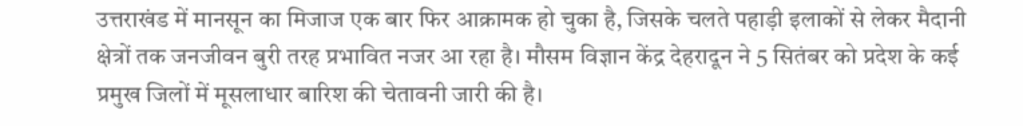उत्तराखंड में मानसून का मिजाज एक बार फिर आक्रामक हो चुका है, जिसके चलते पहाड़ी इलाकों से लेकर मैदानी क्षेत्रों तक जनजीवन बुरी तरह प्रभावित नजर आ रहा है। मौसम विज्ञान केंद्र देहरादून ने 5 सितंबर को प्रदेश के कई प्रमुख जिलों में मूसलाधार बारिश की चेतावनी जारी की है।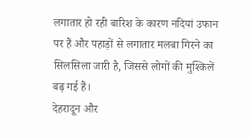लगातार हो रही बारिश के कारण नदियां उफान पर हैं और पहाड़ों से लगातार मलबा गिरने का सिलसिला जारी है, जिससे लोगों की मुश्किलें बढ़ गई हैं।
देहरादून और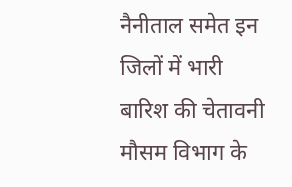नैनीताल समेत इन जिलों में भारी बारिश की चेतावनी
मौसम विभाग के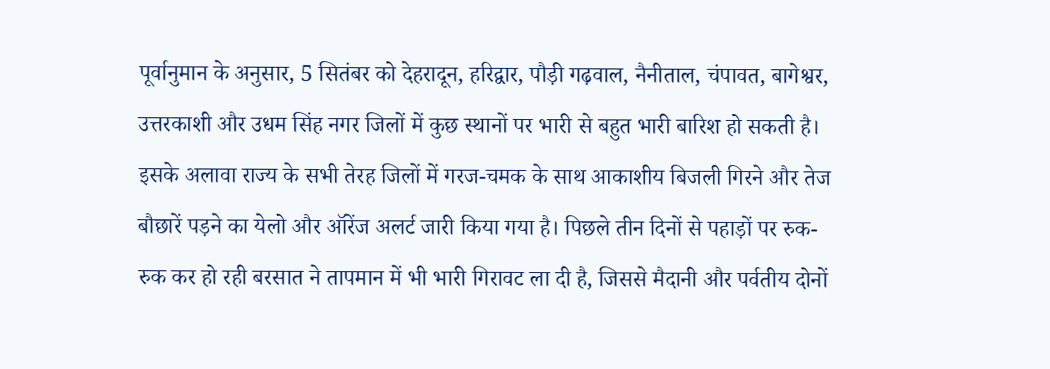पूर्वानुमान के अनुसार, 5 सितंबर को देहरादून, हरिद्वार, पौड़ी गढ़वाल, नैनीताल, चंपावत, बागेश्वर, उत्तरकाशी और उधम सिंह नगर जिलों में कुछ स्थानों पर भारी से बहुत भारी बारिश हो सकती है। इसके अलावा राज्य के सभी तेरह जिलों में गरज-चमक के साथ आकाशीय बिजली गिरने और तेज बौछारें पड़ने का येलो और ऑरेंज अलर्ट जारी किया गया है। पिछले तीन दिनों से पहाड़ों पर रुक-रुक कर हो रही बरसात ने तापमान में भी भारी गिरावट ला दी है, जिससे मैदानी और पर्वतीय दोनों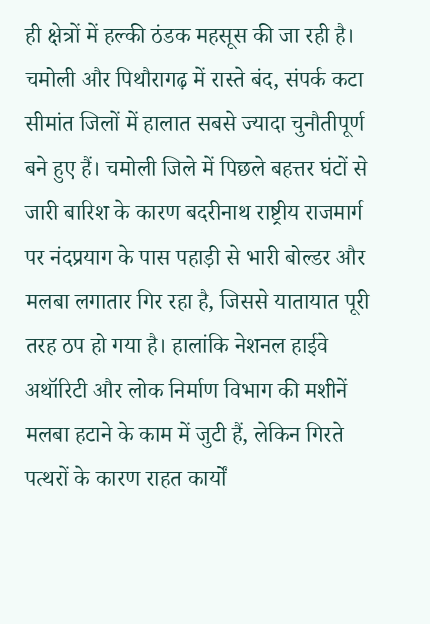ही क्षेत्रों में हल्की ठंडक महसूस की जा रही है।
चमोली और पिथौरागढ़ में रास्ते बंद, संपर्क कटा
सीमांत जिलों में हालात सबसे ज्यादा चुनौतीपूर्ण बने हुए हैं। चमोली जिले में पिछले बहत्तर घंटों से जारी बारिश के कारण बदरीनाथ राष्ट्रीय राजमार्ग पर नंदप्रयाग के पास पहाड़ी से भारी बोल्डर और मलबा लगातार गिर रहा है, जिससे यातायात पूरी तरह ठप हो गया है। हालांकि नेशनल हाईवे अथॉरिटी और लोक निर्माण विभाग की मशीनें मलबा हटाने के काम में जुटी हैं, लेकिन गिरते पत्थरों के कारण राहत कार्यों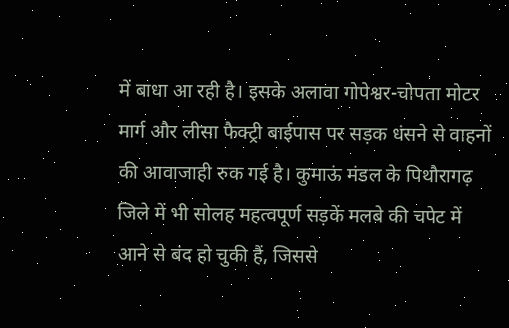में बाधा आ रही है। इसके अलावा गोपेश्वर-चोपता मोटर मार्ग और लीसा फैक्ट्री बाईपास पर सड़क धंसने से वाहनों की आवाजाही रुक गई है। कुमाऊं मंडल के पिथौरागढ़ जिले में भी सोलह महत्वपूर्ण सड़कें मलबे की चपेट में आने से बंद हो चुकी हैं, जिससे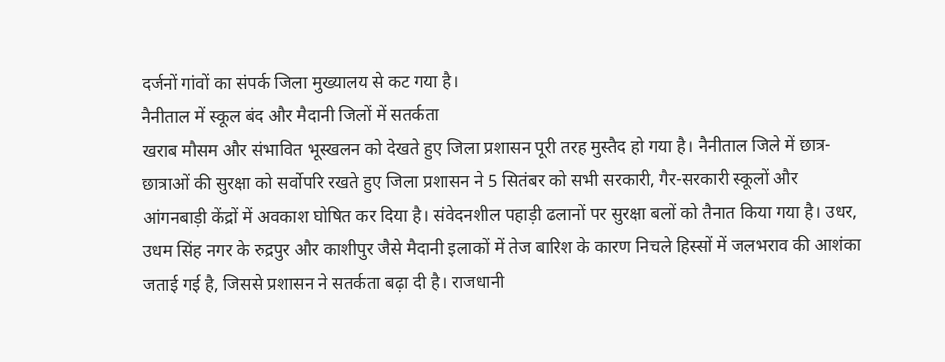दर्जनों गांवों का संपर्क जिला मुख्यालय से कट गया है।
नैनीताल में स्कूल बंद और मैदानी जिलों में सतर्कता
खराब मौसम और संभावित भूस्खलन को देखते हुए जिला प्रशासन पूरी तरह मुस्तैद हो गया है। नैनीताल जिले में छात्र-छात्राओं की सुरक्षा को सर्वोपरि रखते हुए जिला प्रशासन ने 5 सितंबर को सभी सरकारी, गैर-सरकारी स्कूलों और आंगनबाड़ी केंद्रों में अवकाश घोषित कर दिया है। संवेदनशील पहाड़ी ढलानों पर सुरक्षा बलों को तैनात किया गया है। उधर, उधम सिंह नगर के रुद्रपुर और काशीपुर जैसे मैदानी इलाकों में तेज बारिश के कारण निचले हिस्सों में जलभराव की आशंका जताई गई है, जिससे प्रशासन ने सतर्कता बढ़ा दी है। राजधानी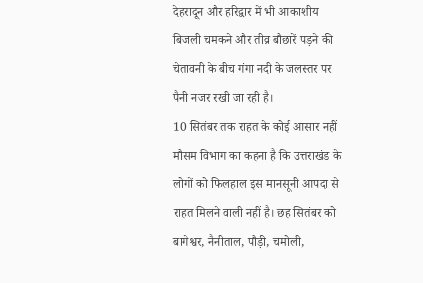देहरादून और हरिद्वार में भी आकाशीय बिजली चमकने और तीव्र बौछारें पड़ने की चेतावनी के बीच गंगा नदी के जलस्तर पर पैनी नजर रखी जा रही है।
10 सितंबर तक राहत के कोई आसार नहीं
मौसम विभाग का कहना है कि उत्तराखंड के लोगों को फिलहाल इस मानसूनी आपदा से राहत मिलने वाली नहीं है। छह सितंबर को बागेश्वर, नैनीताल, पौड़ी, चमोली,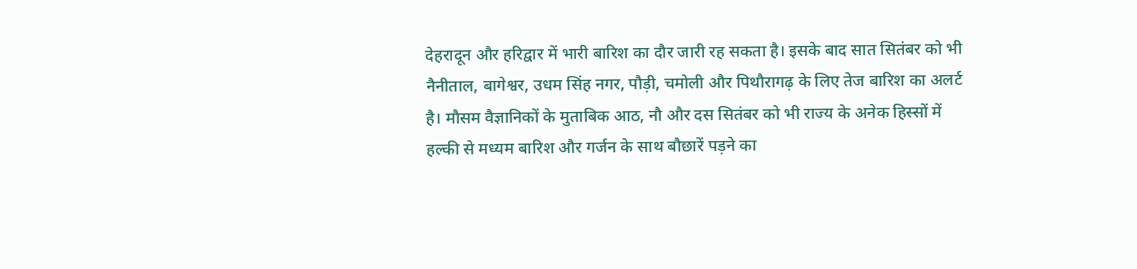देहरादून और हरिद्वार में भारी बारिश का दौर जारी रह सकता है। इसके बाद सात सितंबर को भी नैनीताल, बागेश्वर, उधम सिंह नगर, पौड़ी, चमोली और पिथौरागढ़ के लिए तेज बारिश का अलर्ट है। मौसम वैज्ञानिकों के मुताबिक आठ, नौ और दस सितंबर को भी राज्य के अनेक हिस्सों में हल्की से मध्यम बारिश और गर्जन के साथ बौछारें पड़ने का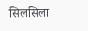सिलसिला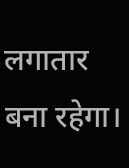लगातार बना रहेगा।